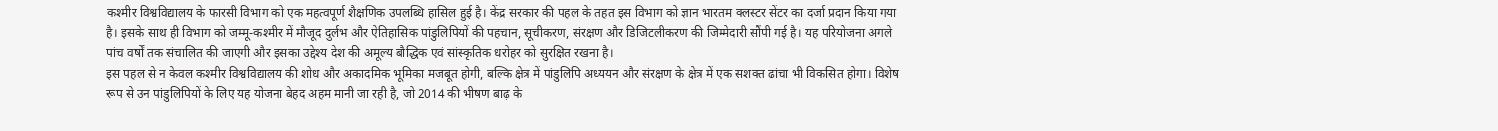कश्मीर विश्वविद्यालय के फारसी विभाग को एक महत्वपूर्ण शैक्षणिक उपलब्धि हासिल हुई है। केंद्र सरकार की पहल के तहत इस विभाग को ज्ञान भारतम क्लस्टर सेंटर का दर्जा प्रदान किया गया है। इसके साथ ही विभाग को जम्मू-कश्मीर में मौजूद दुर्लभ और ऐतिहासिक पांडुलिपियों की पहचान, सूचीकरण, संरक्षण और डिजिटलीकरण की जिम्मेदारी सौंपी गई है। यह परियोजना अगले पांच वर्षों तक संचालित की जाएगी और इसका उद्देश्य देश की अमूल्य बौद्धिक एवं सांस्कृतिक धरोहर को सुरक्षित रखना है।
इस पहल से न केवल कश्मीर विश्वविद्यालय की शोध और अकादमिक भूमिका मजबूत होगी, बल्कि क्षेत्र में पांडुलिपि अध्ययन और संरक्षण के क्षेत्र में एक सशक्त ढांचा भी विकसित होगा। विशेष रूप से उन पांडुलिपियों के लिए यह योजना बेहद अहम मानी जा रही है, जो 2014 की भीषण बाढ़ के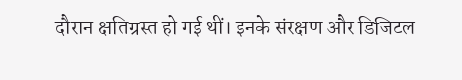दौरान क्षतिग्रस्त हो गई थीं। इनके संरक्षण और डिजिटल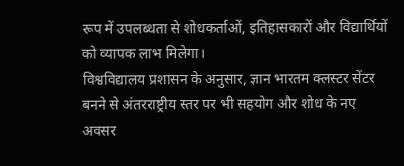रूप में उपलब्धता से शोधकर्ताओं, इतिहासकारों और विद्यार्थियों को व्यापक लाभ मिलेगा।
विश्वविद्यालय प्रशासन के अनुसार, ज्ञान भारतम क्लस्टर सेंटर बनने से अंतरराष्ट्रीय स्तर पर भी सहयोग और शोध के नए अवसर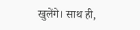खुलेंगे। साथ ही,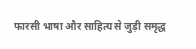फारसी भाषा और साहित्य से जुड़ी समृद्ध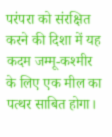परंपरा को संरक्षित करने की दिशा में यह कदम जम्मू-कश्मीर के लिए एक मील का पत्थर साबित होगा।